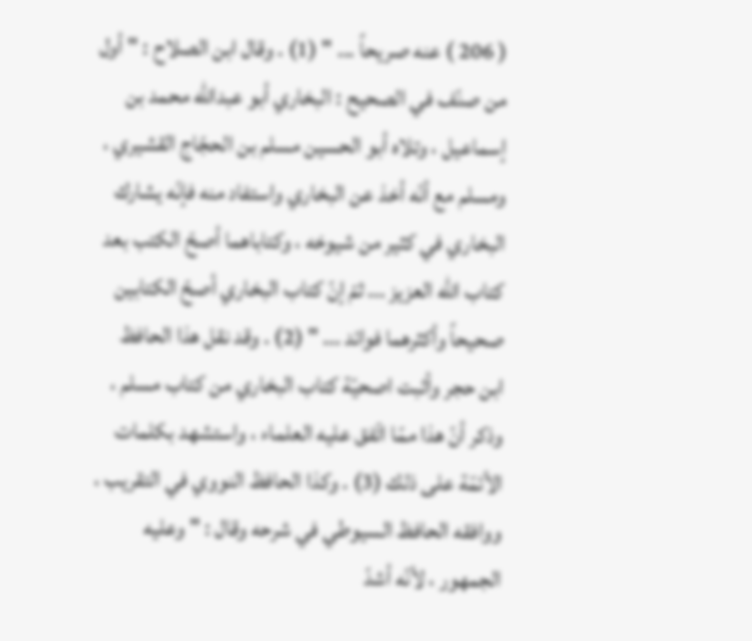( 206 ) عنه صريحاً ... " (1) . وقال ابن الصلاح : " أول من صنّف في الصحيح : البخاري أبو عبدالله محمد بن إسماعيل ، وتلاه أبو الحسين مسلم بن الحجّاج القشيري ، ومسلم مع أنّه أخذ عن البخاري واستفاد منه فإنّه يشارك البخاري في كثير من شيوخه ، وكتاباهما أصحّ الكتب بعد كتاب الله العزيز ... ثمّ إنّ كتاب البخاري أصحّ الكتابين صحيحاً وأكثرهما فوائد ... " (2) . وقد نقل هذا الحافظ ابن حجر وأثبت اصحيّة كتاب البخاري من كتاب مسلم ، وذكر أنّ هذا ممّا اتّفق عليه العلماء ، واستشهد بكلمات الأئمّة على ذلك (3) . وكذا الحافظ النووي في التقريب ، ووافقه الحافظ السيوطي في شرحه وقال : " وعليه الجمهور ، لأنّه أشدّ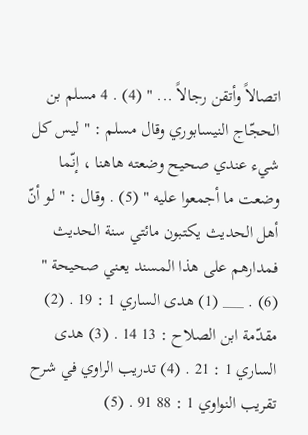اتصالاً وأتقن رجالاً ... " (4) . 4 مسلم بن الحجّاج النيسابوري وقال مسلم : " ليس كل شيء عندي صحيح وضعته هاهنا ، إنّما وضعت ما أجمعوا عليه " (5) . وقال : " لو أنّ أهل الحديث يكتبون مائتي سنة الحديث فمدارهم على هذا المسند يعني صحيحة " (6) . ___ (1) هدى الساري 1 : 19 . (2) مقدّمة ابن الصلاح : 13 14 . (3) هدى الساري 1 : 21 . (4) تدريب الراوي في شرح تقريب النواوي 1 : 88 91 . (5)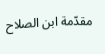مقدّمة ابن الصلاح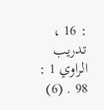: 16 ، تدريب الراوي 1 : 98 . (6)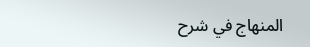المنهاج في شرح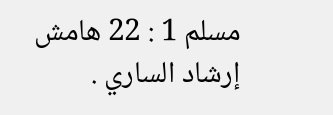مسلم 1 : 22 هامش إرشاد الساري .